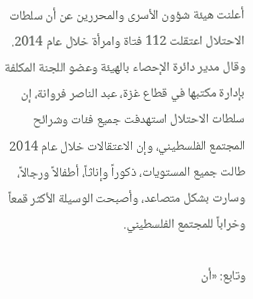أعلنت هيئة شؤون الأسرى والمحررين عن أن سلطات الاحتلال اعتقلت 112 فتاة وامرأة خلال عام 2014. وقال مدير دائرة الإحصاء بالهيئة وعضو اللجنة المكلفة بإدارة مكتبها في قطاع غزة، عبد الناصر فروانة، إن سلطات الاحتلال استهدفت جميع فئات وشرائح المجتمع الفلسطيني، وإن الاعتقالات خلال عام 2014 طالت جميع المستويات، ذكوراً وإناثاً، أطفالاً ورجالاً، وسارت بشكل متصاعد، وأصبحت الوسيلة الأكثر قمعاً وخراباً للمجتمع الفلسطيني.

وتابع: «أن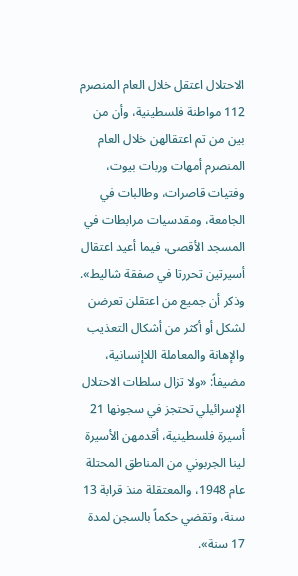الاحتلال اعتقل خلال العام المنصرم 112 مواطنة فلسطينية، وأن من بين من تم اعتقالهن خلال العام المنصرم أمهات وربات بيوت، وفتيات قاصرات، وطالبات في الجامعة، ومقدسيات مرابطات في المسجد الأقصى، فيما أعيد اعتقال أسيرتين تحررتا في صفقة شاليط». وذكر أن جميع من اعتقلن تعرضن لشكل أو أكثر من أشكال التعذيب والإهانة والمعاملة اللاإنسانية، مضيفاً: «ولا تزال سلطات الاحتلال الإسرائيلي تحتجز في سجونها 21 أسيرة فلسطينية، أقدمهن الأسيرة لينا الجربوني من المناطق المحتلة عام 1948، والمعتقلة منذ قرابة 13 سنة، وتقضي حكماً بالسجن لمدة 17 سنة».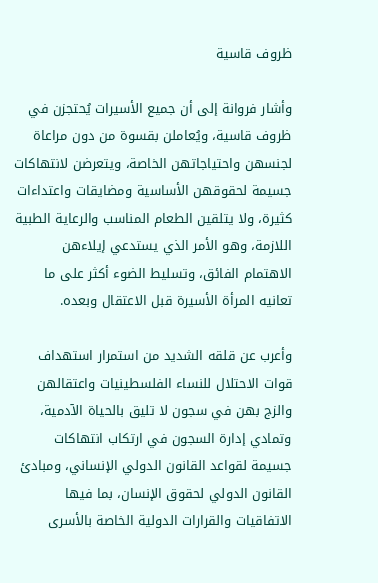ظروف قاسية

وأشار فروانة إلى أن جميع الأسيرات يُحتجزن في ظروف قاسية، ويُعاملن بقسوة من دون مراعاة لجنسهن واحتياجاتهن الخاصة، ويتعرضن لانتهاكات جسيمة لحقوقهن الأساسية ومضايقات واعتداءات كثيرة، ولا يتلقين الطعام المناسب والرعاية الطبية اللازمة، وهو الأمر الذي يستدعي إيلاءهن الاهتمام الفائق، وتسليط الضوء أكثر على ما تعانيه المرأة الأسيرة قبل الاعتقال وبعده.

وأعرب عن قلقه الشديد من استمرار استهداف قوات الاحتلال للنساء الفلسطينيات واعتقالهن والزج بهن في سجون لا تليق بالحياة الآدمية، وتمادي إدارة السجون في ارتكاب انتهاكات جسيمة لقواعد القانون الدولي الإنساني، ومبادئ القانون الدولي لحقوق الإنسان، بما فيها الاتفاقيات والقرارات الدولية الخاصة بالأسرى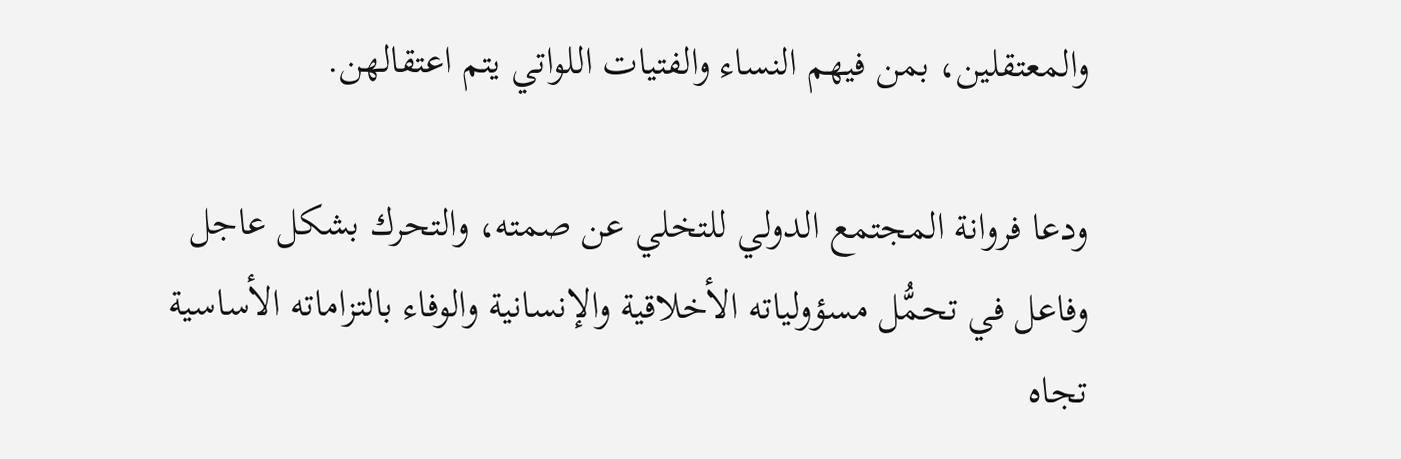والمعتقلين، بمن فيهم النساء والفتيات اللواتي يتم اعتقالهن.

ودعا فروانة المجتمع الدولي للتخلي عن صمته، والتحرك بشكل عاجل وفاعل في تحمُّل مسؤولياته الأخلاقية والإنسانية والوفاء بالتزاماته الأساسية تجاه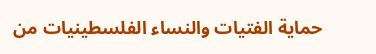حماية الفتيات والنساء الفلسطينيات من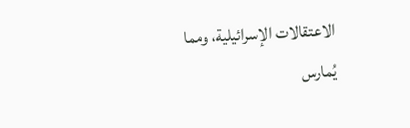الاعتقالات الإسرائيلية، ومما يُمارس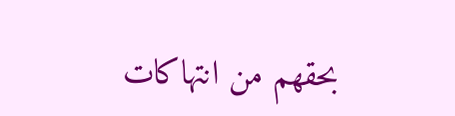بحقهم من انتهاكات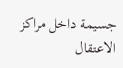جسيمة داخل مراكز الاعتقال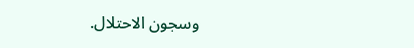وسجون الاحتلال.